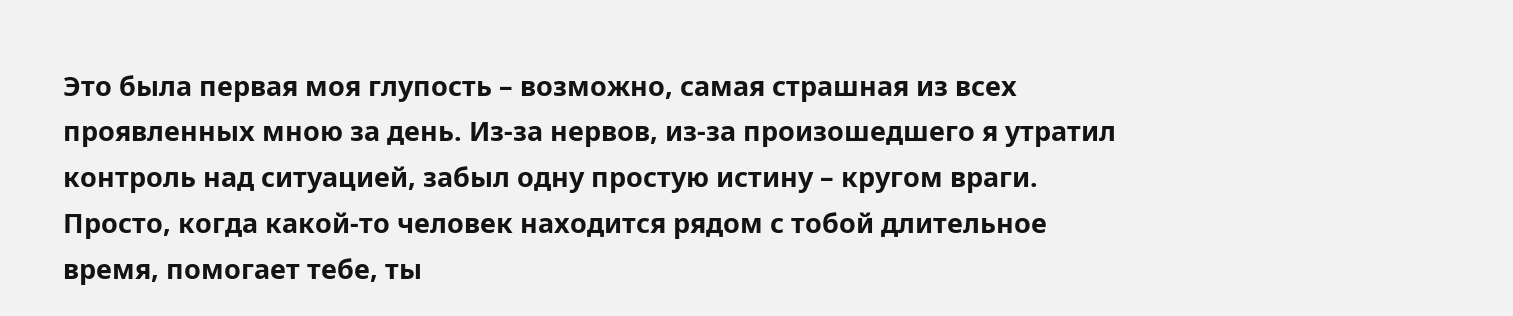Это была первая моя глупость – возможно, самая страшная из всех проявленных мною за день. Из-за нервов, из-за произошедшего я утратил контроль над ситуацией, забыл одну простую истину – кругом враги. Просто, когда какой-то человек находится рядом с тобой длительное время, помогает тебе, ты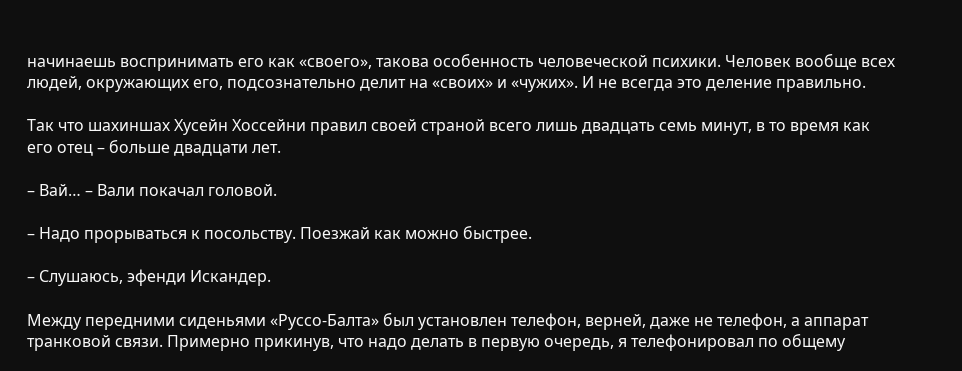начинаешь воспринимать его как «своего», такова особенность человеческой психики. Человек вообще всех людей, окружающих его, подсознательно делит на «своих» и «чужих». И не всегда это деление правильно.

Так что шахиншах Хусейн Хоссейни правил своей страной всего лишь двадцать семь минут, в то время как его отец – больше двадцати лет.

– Вай… – Вали покачал головой.

– Надо прорываться к посольству. Поезжай как можно быстрее.

– Слушаюсь, эфенди Искандер.

Между передними сиденьями «Руссо-Балта» был установлен телефон, верней, даже не телефон, а аппарат транковой связи. Примерно прикинув, что надо делать в первую очередь, я телефонировал по общему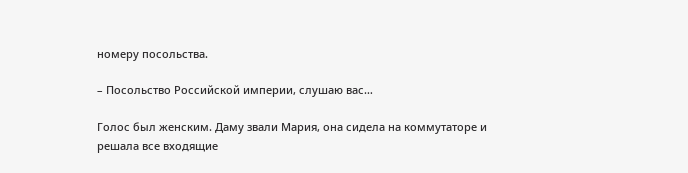номеру посольства.

– Посольство Российской империи, слушаю вас…

Голос был женским. Даму звали Мария, она сидела на коммутаторе и решала все входящие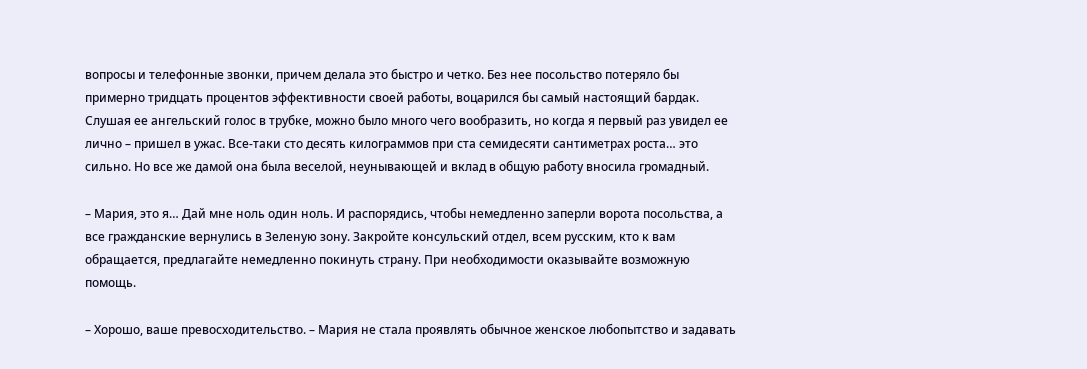вопросы и телефонные звонки, причем делала это быстро и четко. Без нее посольство потеряло бы примерно тридцать процентов эффективности своей работы, воцарился бы самый настоящий бардак. Слушая ее ангельский голос в трубке, можно было много чего вообразить, но когда я первый раз увидел ее лично – пришел в ужас. Все-таки сто десять килограммов при ста семидесяти сантиметрах роста… это сильно. Но все же дамой она была веселой, неунывающей и вклад в общую работу вносила громадный.

– Мария, это я… Дай мне ноль один ноль. И распорядись, чтобы немедленно заперли ворота посольства, а все гражданские вернулись в Зеленую зону. Закройте консульский отдел, всем русским, кто к вам обращается, предлагайте немедленно покинуть страну. При необходимости оказывайте возможную помощь.

– Хорошо, ваше превосходительство. – Мария не стала проявлять обычное женское любопытство и задавать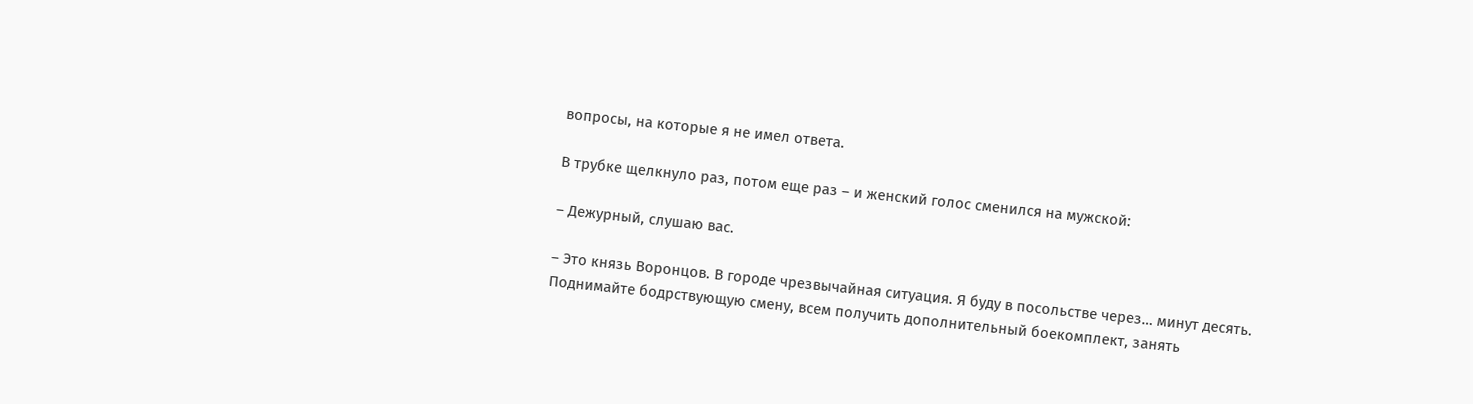вопросы, на которые я не имел ответа.

В трубке щелкнуло раз, потом еще раз – и женский голос сменился на мужской:

– Дежурный, слушаю вас.

– Это князь Воронцов. В городе чрезвычайная ситуация. Я буду в посольстве через… минут десять. Поднимайте бодрствующую смену, всем получить дополнительный боекомплект, занять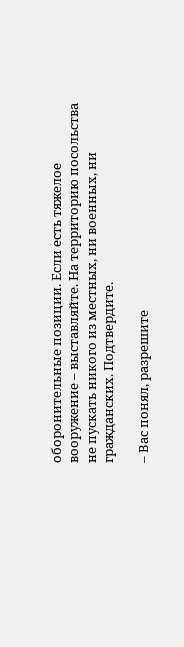оборонительные позиции. Если есть тяжелое вооружение – выставляйте. На территорию посольства не пускать никого из местных, ни военных, ни гражданских. Подтвердите.

– Вас понял, разрешите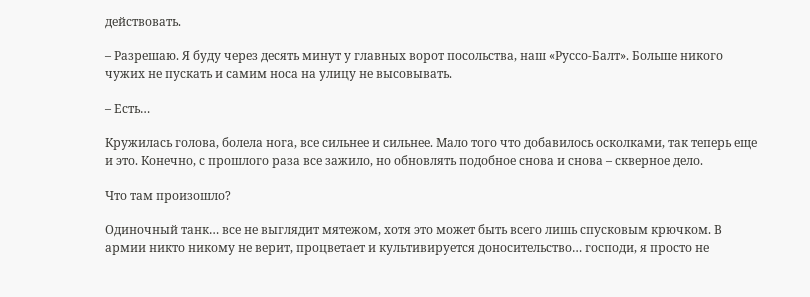действовать.

– Разрешаю. Я буду через десять минут у главных ворот посольства, наш «Руссо-Балт». Больше никого чужих не пускать и самим носа на улицу не высовывать.

– Есть…

Кружилась голова, болела нога, все сильнее и сильнее. Мало того что добавилось осколками, так теперь еще и это. Конечно, с прошлого раза все зажило, но обновлять подобное снова и снова – скверное дело.

Что там произошло?

Одиночный танк… все не выглядит мятежом, хотя это может быть всего лишь спусковым крючком. В армии никто никому не верит, процветает и культивируется доносительство… господи, я просто не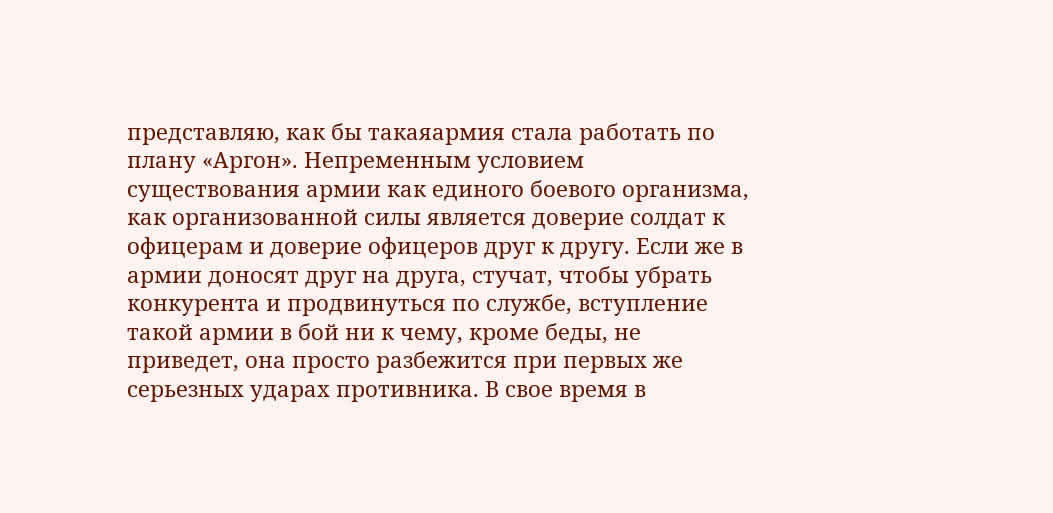представляю, как бы такаяармия стала работать по плану «Аргон». Непременным условием существования армии как единого боевого организма, как организованной силы является доверие солдат к офицерам и доверие офицеров друг к другу. Если же в армии доносят друг на друга, стучат, чтобы убрать конкурента и продвинуться по службе, вступление такой армии в бой ни к чему, кроме беды, не приведет, она просто разбежится при первых же серьезных ударах противника. В свое время в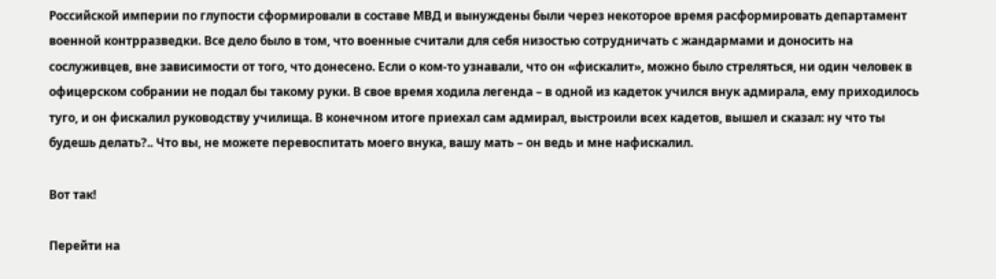Российской империи по глупости сформировали в составе МВД и вынуждены были через некоторое время расформировать департамент военной контрразведки. Все дело было в том, что военные считали для себя низостью сотрудничать с жандармами и доносить на сослуживцев, вне зависимости от того, что донесено. Если о ком-то узнавали, что он «фискалит», можно было стреляться, ни один человек в офицерском собрании не подал бы такому руки. В свое время ходила легенда – в одной из кадеток учился внук адмирала, ему приходилось туго, и он фискалил руководству училища. В конечном итоге приехал сам адмирал, выстроили всех кадетов, вышел и сказал: ну что ты будешь делать?.. Что вы, не можете перевоспитать моего внука, вашу мать – он ведь и мне нафискалил.

Вот так!

Перейти на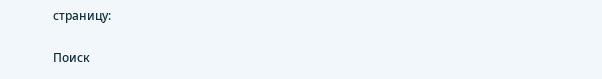страницу:

Поиск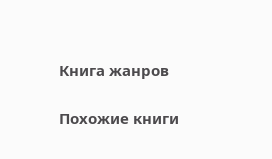Книга жанров

Похожие книги